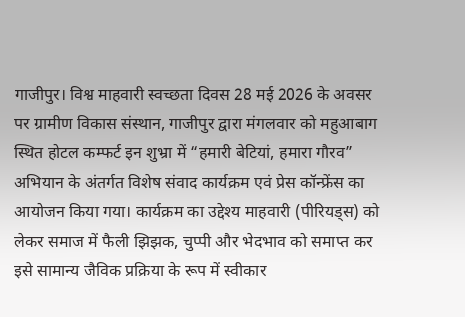गाजीपुर। विश्व माहवारी स्वच्छता दिवस 28 मई 2026 के अवसर पर ग्रामीण विकास संस्थान, गाजीपुर द्वारा मंगलवार को महुआबाग स्थित होटल कम्फर्ट इन शुभ्रा में “हमारी बेटियां, हमारा गौरव” अभियान के अंतर्गत विशेष संवाद कार्यक्रम एवं प्रेस कॉन्फ्रेंस का आयोजन किया गया। कार्यक्रम का उद्देश्य माहवारी (पीरियड्स) को लेकर समाज में फैली झिझक, चुप्पी और भेदभाव को समाप्त कर इसे सामान्य जैविक प्रक्रिया के रूप में स्वीकार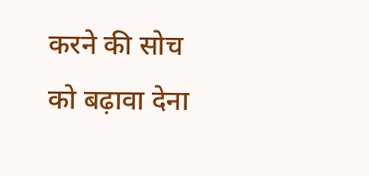करने की सोच को बढ़ावा देना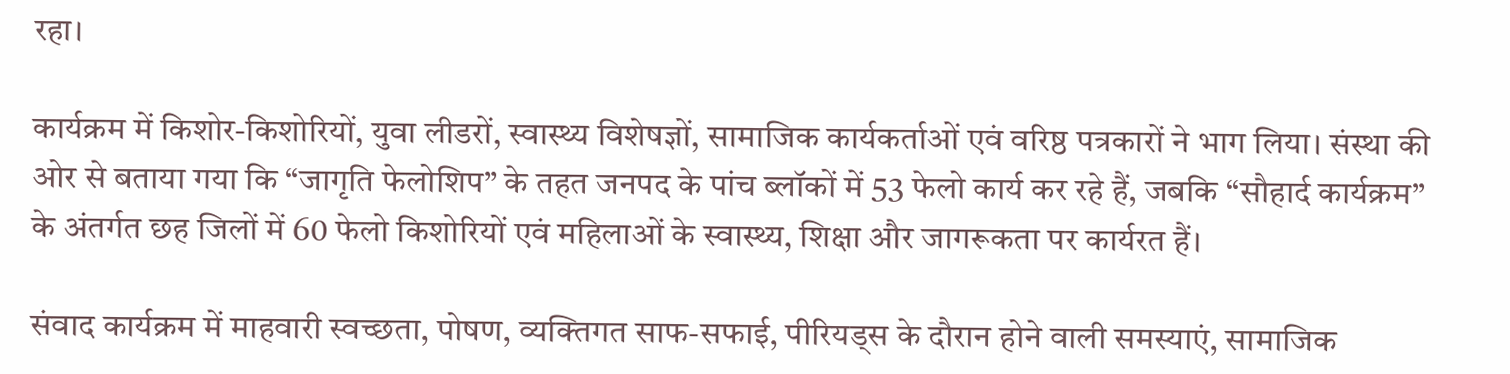रहा।

कार्यक्रम में किशोर-किशोरियों, युवा लीडरों, स्वास्थ्य विशेषज्ञों, सामाजिक कार्यकर्ताओं एवं वरिष्ठ पत्रकारों ने भाग लिया। संस्था की ओर से बताया गया कि “जागृति फेलोशिप” के तहत जनपद के पांच ब्लॉकों में 53 फेलो कार्य कर रहे हैं, जबकि “सौहार्द कार्यक्रम” के अंतर्गत छह जिलों में 60 फेलो किशोरियों एवं महिलाओं के स्वास्थ्य, शिक्षा और जागरूकता पर कार्यरत हैं।

संवाद कार्यक्रम में माहवारी स्वच्छता, पोषण, व्यक्तिगत साफ-सफाई, पीरियड्स के दौरान होने वाली समस्याएं, सामाजिक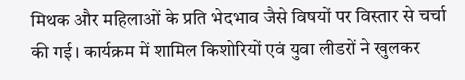मिथक और महिलाओं के प्रति भेदभाव जैसे विषयों पर विस्तार से चर्चा की गई। कार्यक्रम में शामिल किशोरियों एवं युवा लीडरों ने खुलकर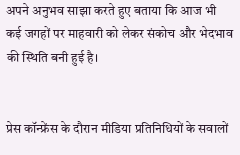अपने अनुभव साझा करते हुए बताया कि आज भी कई जगहों पर माहवारी को लेकर संकोच और भेदभाव की स्थिति बनी हुई है।


प्रेस कॉन्फ्रेंस के दौरान मीडिया प्रतिनिधियों के सवालों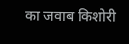का जवाब किशोरी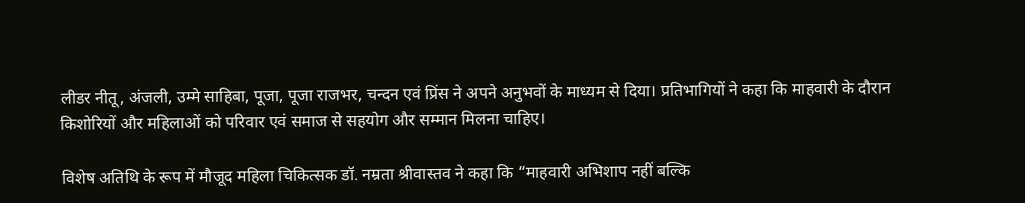लीडर नीतू, अंजली, उम्मे साहिबा, पूजा, पूजा राजभर, चन्दन एवं प्रिंस ने अपने अनुभवों के माध्यम से दिया। प्रतिभागियों ने कहा कि माहवारी के दौरान किशोरियों और महिलाओं को परिवार एवं समाज से सहयोग और सम्मान मिलना चाहिए।

विशेष अतिथि के रूप में मौजूद महिला चिकित्सक डॉ. नम्रता श्रीवास्तव ने कहा कि “माहवारी अभिशाप नहीं बल्कि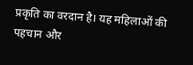प्रकृति का वरदान है। यह महिलाओं की पहचान और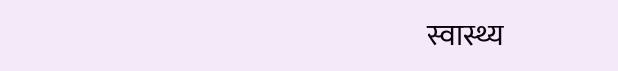स्वास्थ्य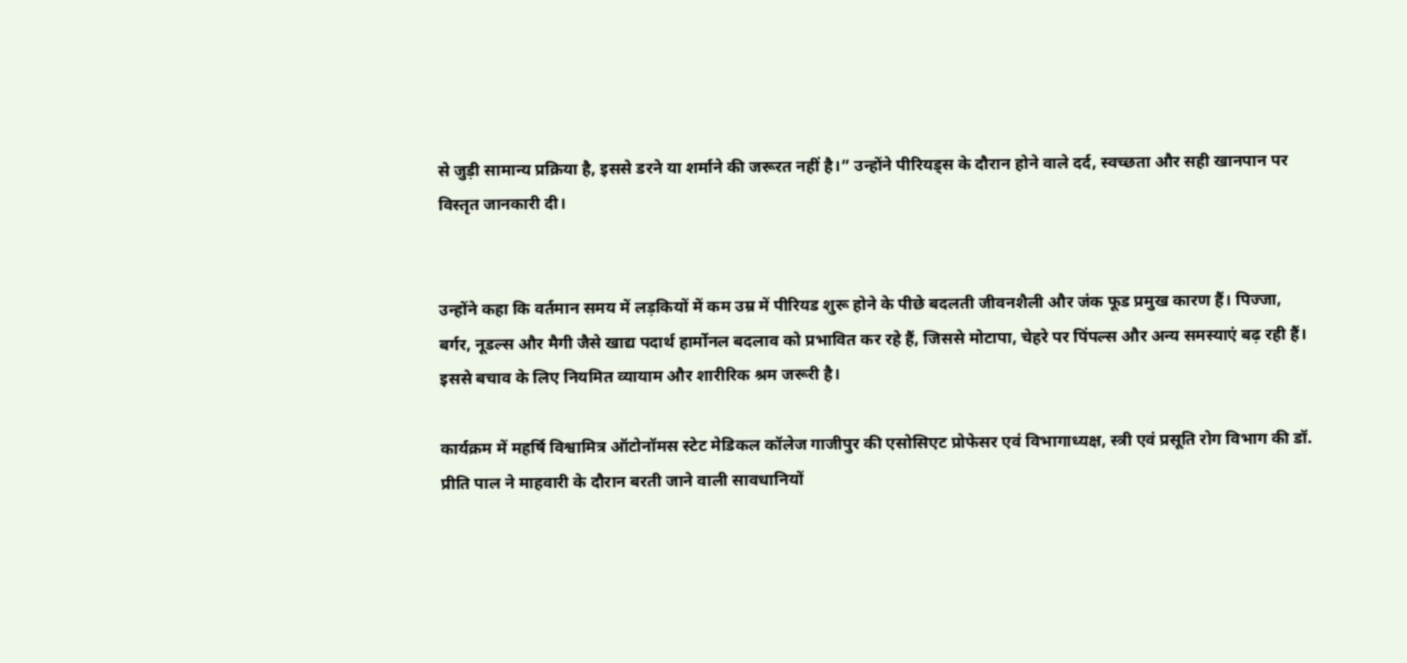से जुड़ी सामान्य प्रक्रिया है, इससे डरने या शर्माने की जरूरत नहीं है।” उन्होंने पीरियड्स के दौरान होने वाले दर्द, स्वच्छता और सही खानपान पर विस्तृत जानकारी दी।


उन्होंने कहा कि वर्तमान समय में लड़कियों में कम उम्र में पीरियड शुरू होने के पीछे बदलती जीवनशैली और जंक फूड प्रमुख कारण हैं। पिज्जा, बर्गर, नूडल्स और मैगी जैसे खाद्य पदार्थ हार्मोनल बदलाव को प्रभावित कर रहे हैं, जिससे मोटापा, चेहरे पर पिंपल्स और अन्य समस्याएं बढ़ रही हैं। इससे बचाव के लिए नियमित व्यायाम और शारीरिक श्रम जरूरी है।

कार्यक्रम में महर्षि विश्वामित्र ऑटोनॉमस स्टेट मेडिकल कॉलेज गाजीपुर की एसोसिएट प्रोफेसर एवं विभागाध्यक्ष, स्त्री एवं प्रसूति रोग विभाग की डॉ. प्रीति पाल ने माहवारी के दौरान बरती जाने वाली सावधानियों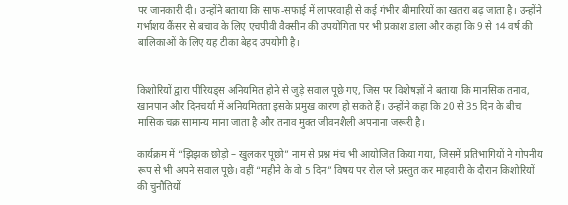पर जानकारी दी। उन्होंने बताया कि साफ-सफाई में लापरवाही से कई गंभीर बीमारियों का खतरा बढ़ जाता है। उन्होंने गर्भाशय कैंसर से बचाव के लिए एचपीवी वैक्सीन की उपयोगिता पर भी प्रकाश डाला और कहा कि 9 से 14 वर्ष की बालिकाओं के लिए यह टीका बेहद उपयोगी है।


किशोरियों द्वारा पीरियड्स अनियमित होने से जुड़े सवाल पूछे गए, जिस पर विशेषज्ञों ने बताया कि मानसिक तनाव, खानपान और दिनचर्या में अनियमितता इसके प्रमुख कारण हो सकते हैं। उन्होंने कहा कि 20 से 35 दिन के बीच मासिक चक्र सामान्य माना जाता है और तनाव मुक्त जीवनशैली अपनाना जरूरी है।

कार्यक्रम में “झिझक छोड़ो – खुलकर पूछो” नाम से प्रश्न मंच भी आयोजित किया गया, जिसमें प्रतिभागियों ने गोपनीय रूप से भी अपने सवाल पूछे। वहीं “महीने के वो 5 दिन” विषय पर रोल प्ले प्रस्तुत कर माहवारी के दौरान किशोरियों की चुनौतियों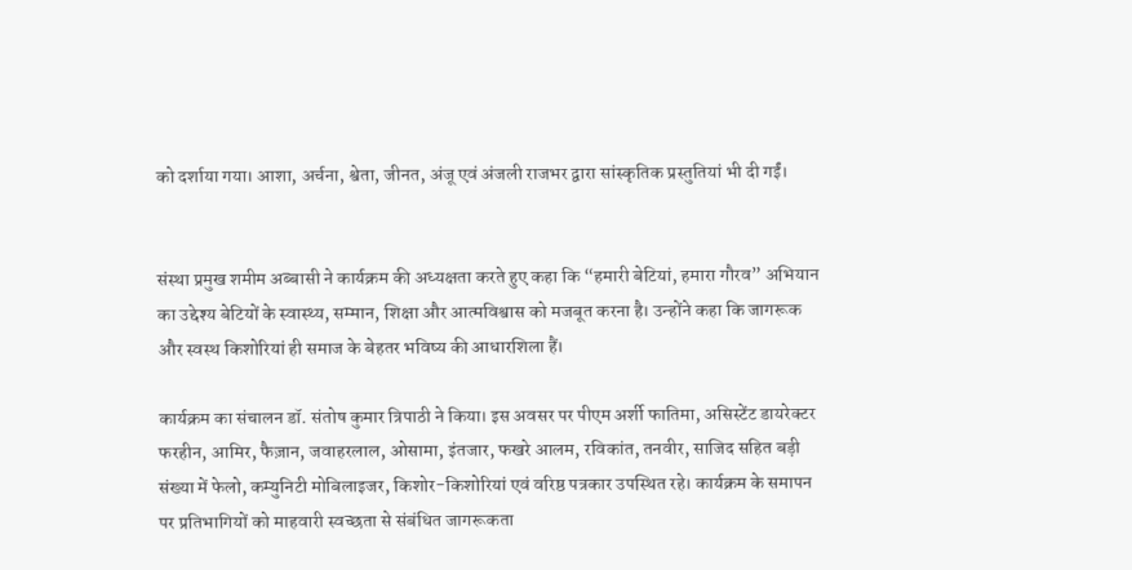को दर्शाया गया। आशा, अर्चना, श्वेता, जीनत, अंजू एवं अंजली राजभर द्वारा सांस्कृतिक प्रस्तुतियां भी दी गईं।


संस्था प्रमुख शमीम अब्बासी ने कार्यक्रम की अध्यक्षता करते हुए कहा कि “हमारी बेटियां, हमारा गौरव” अभियान का उद्देश्य बेटियों के स्वास्थ्य, सम्मान, शिक्षा और आत्मविश्वास को मजबूत करना है। उन्होंने कहा कि जागरूक और स्वस्थ किशोरियां ही समाज के बेहतर भविष्य की आधारशिला हैं।

कार्यक्रम का संचालन डॉ. संतोष कुमार त्रिपाठी ने किया। इस अवसर पर पीएम अर्शी फातिमा, असिस्टेंट डायरेक्टर फरहीन, आमिर, फैज़ान, जवाहरलाल, ओसामा, इंतजार, फखरे आलम, रविकांत, तनवीर, साजिद सहित बड़ी संख्या में फेलो, कम्युनिटी मोबिलाइजर, किशोर-किशोरियां एवं वरिष्ठ पत्रकार उपस्थित रहे। कार्यक्रम के समापन पर प्रतिभागियों को माहवारी स्वच्छता से संबंधित जागरूकता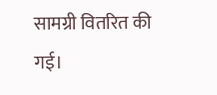सामग्री वितरित की गई।